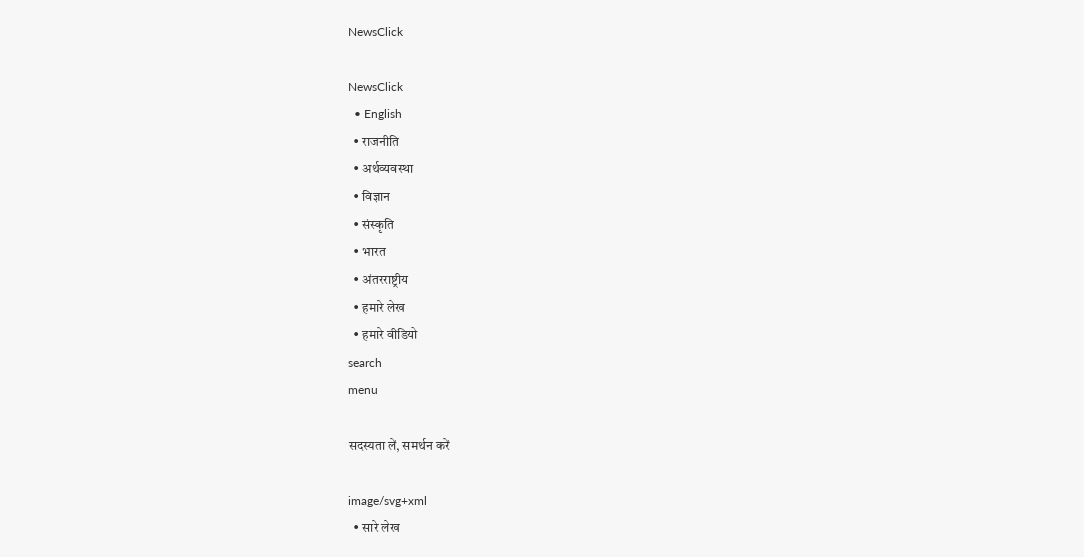NewsClick

NewsClick
  • English
  • राजनीति
  • अर्थव्यवस्था
  • विज्ञान
  • संस्कृति
  • भारत
  • अंतरराष्ट्रीय
  • हमारे लेख
  • हमारे वीडियो
search
menu

सदस्यता लें, समर्थन करें

image/svg+xml
  • सारे लेख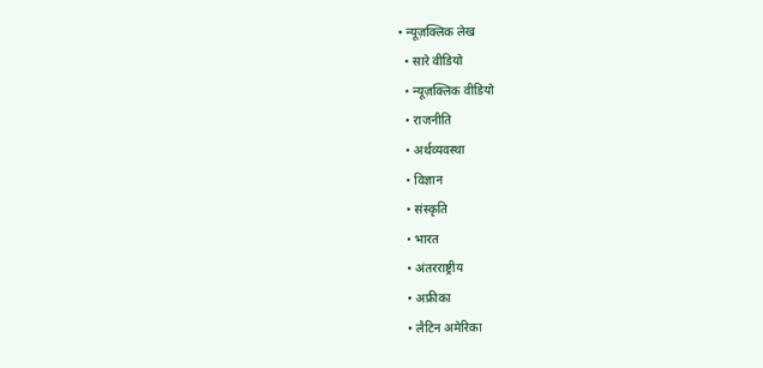• न्यूज़क्लिक लेख
  • सारे वीडियो
  • न्यूज़क्लिक वीडियो
  • राजनीति
  • अर्थव्यवस्था
  • विज्ञान
  • संस्कृति
  • भारत
  • अंतरराष्ट्रीय
  • अफ्रीका
  • लैटिन अमेरिका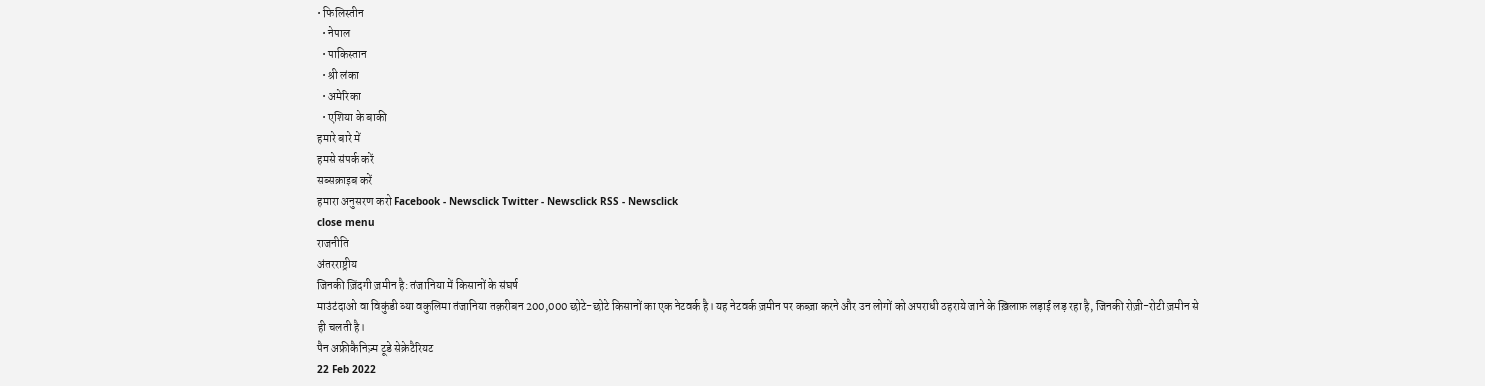• फिलिस्तीन
  • नेपाल
  • पाकिस्तान
  • श्री लंका
  • अमेरिका
  • एशिया के बाकी
हमारे बारे में
हमसे संपर्क करें
सब्सक्राइब करें
हमारा अनुसरण करो Facebook - Newsclick Twitter - Newsclick RSS - Newsclick
close menu
राजनीति
अंतरराष्ट्रीय
जिनकी ज़िंदगी ज़मीन है: तंजानिया में किसानों के संघर्ष
माउंटंदाओ वा विकुंडी व्या वकुलिमा तंजानिया तक़रीबन 200,000 छोटे-छोटे किसानों का एक नेटवर्क है। यह नेटवर्क ज़मीन पर कब्ज़ा करने और उन लोगों को अपराधी ठहराये जाने के ख़िलाफ़ लड़ाई लड़ रहा है, जिनकी रोज़ी-रोटी ज़मीन से ही चलती है।
पैन अफ्रीकैनिज़्म टूडे सेक्रेटैरियट
22 Feb 2022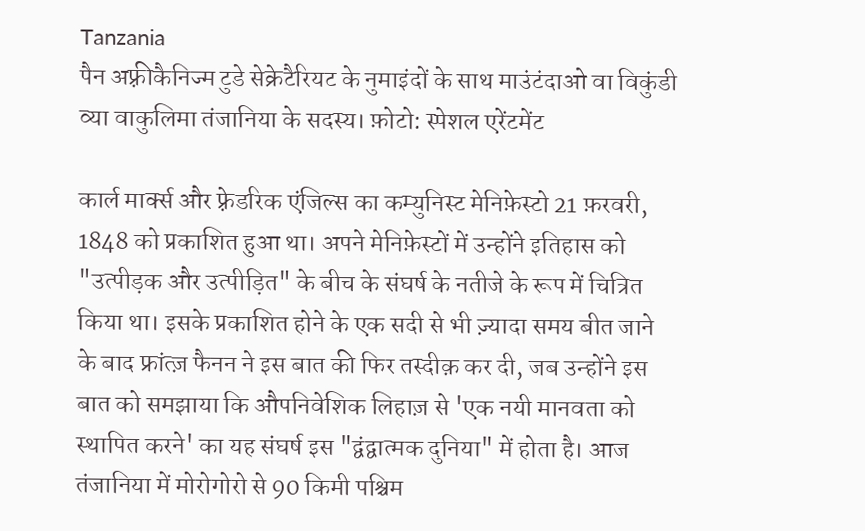Tanzania
पैन अफ़्रीकैनिज्म टुडे सेक्रेटैरियट के नुमाइंदों के साथ माउंटंदाओ वा विकुंडी व्या वाकुलिमा तंजानिया के सदस्य। फ़ोटो: स्पेशल एरेंटमेंट

कार्ल मार्क्स और फ़्रेडरिक एंजिल्स का कम्युनिस्ट मेनिफ़ेस्टो 21 फ़रवरी, 1848 को प्रकाशित हुआ था। अपने मेनिफ़ेस्टों में उन्होंने इतिहास को "उत्पीड़क और उत्पीड़ित" के बीच के संघर्ष के नतीजे के रूप में चित्रित किया था। इसके प्रकाशित होने के एक सदी से भी ज़्यादा समय बीत जाने के बाद फ्रांत्ज़ फैनन ने इस बात की फिर तस्दीक़ कर दी, जब उन्होंने इस बात को समझाया कि औपनिवेशिक लिहाज़ से 'एक नयी मानवता को स्थापित करने' का यह संघर्ष इस "द्वंद्वात्मक दुनिया" में होता है। आज तंजानिया में मोरोगोरो से 90 किमी पश्चिम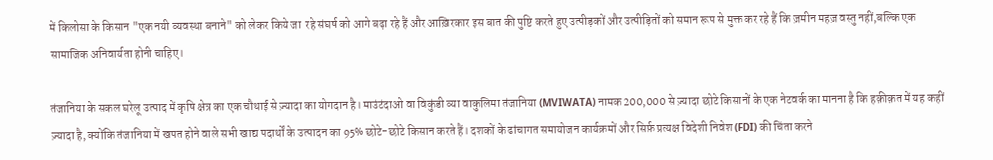में किलोसा के किसान "एक नयी व्यवस्था बनाने" को लेकर किये जा  रहे संघर्ष को आगे बढ़ा रहे हैं और आख़िरकार इस बात की पुष्टि करते हुए उत्पीड़कों और उत्पीड़ितों को समान रूप से मुक्त कर रहे हैं कि ज़मीन महज़ वस्तु नहीं,बल्कि एक सामाजिक अनिवार्यता होनी चाहिए।

तंजानिया के सकल घरेलू उत्पाद में कृषि क्षेत्र का एक चौथाई से ज़्यादा का योगदान है। माउंटंदाओ वा विकुंडी व्या वाकुलिमा तंजानिया (MVIWATA) नामक 200,000 से ज़्यादा छोटे किसानों के एक नेटवर्क का मानना है कि हक़ीक़त में यह कहीं ज़्यादा है, क्योंकि तंजानिया में खपत होने वाले सभी खाद्य पदार्थों के उत्पादन का 95% छोटे-छोटे किसान करते हैं। दशकों के ढांचागत समायोजन कार्यक्रमों और सिर्फ़ प्रत्यक्ष विदेशी निवेश (FDI) की चिंता करने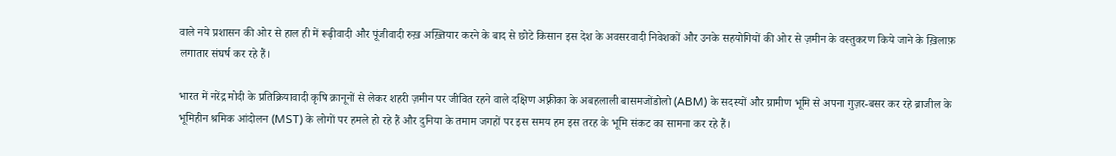वाले नये प्रशासन की ओर से हाल ही में रूढ़ीवादी और पूंजीवादी रुख़ अख़्तियार करने के बाद से छोटे किसान इस देश के अवसरवादी निवेशकों और उनके सहयोगियों की ओर से ज़मीन के वस्तुकरण किये जाने के ख़िलाफ़ लगातार संघर्ष कर रहे हैं।

भारत में नरेंद्र मोदी के प्रतिक्रियावादी कृषि क़ानूनों से लेकर शहरी ज़मीन पर जीवित रहने वाले दक्षिण अफ़्रीका के अबहलाली बासमजोंडोलो (ABM) के सदस्यों और ग्रामीण भूमि से अपना गुज़र-बसर कर रहे ब्राजील के भूमिहीन श्रमिक आंदोलन (MST) के लोगों पर हमले हो रहे हैं और दुनिया के तमाम जगहों पर इस समय हम इस तरह के भूमि संकट का सामना कर रहे हैं।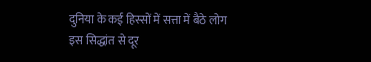दुनिया के कई हिस्सों में सत्ता में बैठे लोग इस सिद्धांत से दूर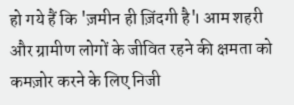हो गये हैं कि 'ज़मीन ही ज़िंदगी है'। आम शहरी और ग्रामीण लोगों के जीवित रहने की क्षमता को कमज़ोर करने के लिए निजी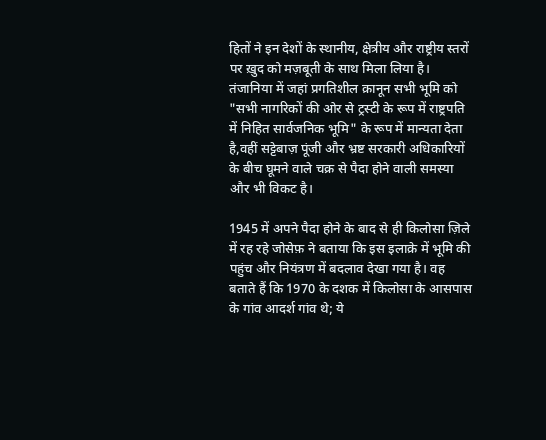हितों ने इन देशों के स्थानीय, क्षेत्रीय और राष्ट्रीय स्तरों पर ख़ुद को मज़बूती के साथ मिला लिया है। तंजानिया में जहां प्रगतिशील क़ानून सभी भूमि को "सभी नागरिकों की ओर से ट्रस्टी के रूप में राष्ट्रपति में निहित सार्वजनिक भूमि" के रूप में मान्यता देता है,वहीं सट्टेबाज़ पूंजी और भ्रष्ट सरकारी अधिकारियों के बीच घूमने वाले चक्र से पैदा होने वाली समस्या और भी विकट है।

1945 में अपने पैदा होने के बाद से ही किलोसा ज़िले में रह रहे जोसेफ़ ने बताया कि इस इलाक़े में भूमि की पहुंच और नियंत्रण में बदलाव देखा गया है। वह बताते हैं कि 1970 के दशक में किलोसा के आसपास के गांव आदर्श गांव थे; ये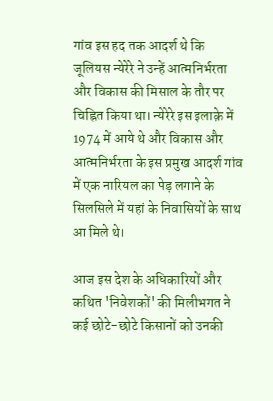गांव इस हद तक आदर्श थे कि जूलियस न्येरेरे ने उन्हें आत्मनिर्भरता और विकास की मिसाल के तौर पर चिह्नित किया था। न्येरेरे इस इलाक़े में 1974 में आये थे और विकास और आत्मनिर्भरता के इस प्रमुख आदर्श गांव में एक नारियल का पेड़ लगाने के सिलसिले में यहां के निवासियों के साथ आ मिले थे।

आज इस देश के अधिकारियों और कथित 'निवेशकों' की मिलीभगत ने कई छोटे-छोटे किसानों को उनकी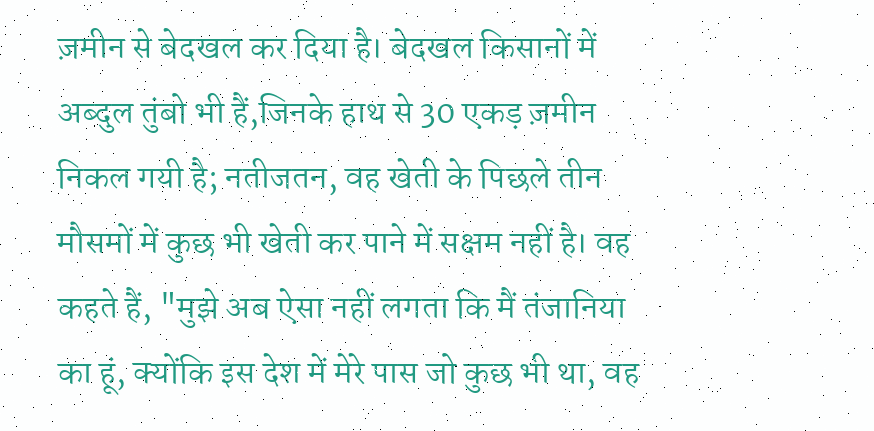ज़मीन से बेदखल कर दिया है। बेदखल किसानों में अब्दुल तुंबो भी हैं,जिनके हाथ से 30 एकड़ ज़मीन निकल गयी है; नतीजतन, वह खेती के पिछले तीन मौसमों में कुछ भी खेती कर पाने में सक्षम नहीं है। वह कहते हैं, "मुझे अब ऐसा नहीं लगता कि मैं तंजानिया का हूं, क्योंकि इस देश में मेरे पास जो कुछ भी था, वह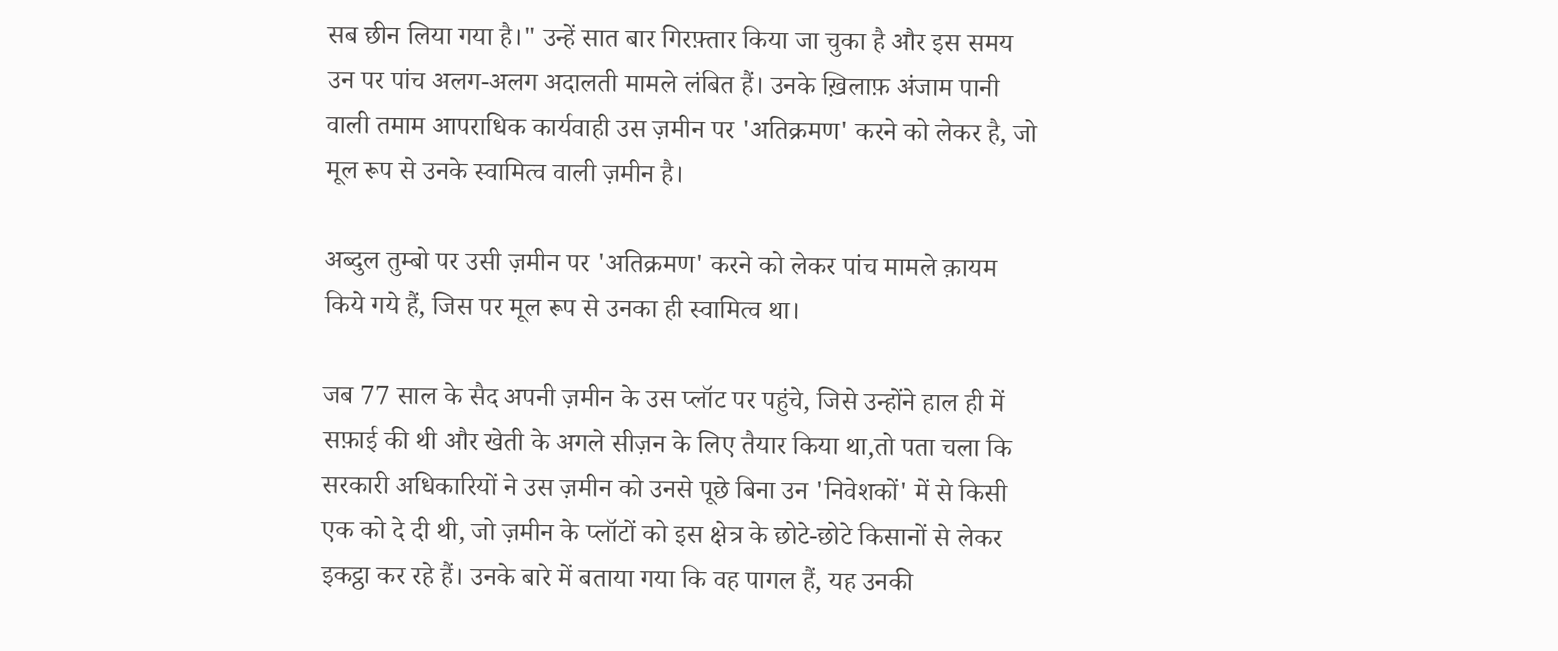सब छीन लिया गया है।" उन्हें सात बार गिरफ़्तार किया जा चुका है और इस समय उन पर पांच अलग-अलग अदालती मामले लंबित हैं। उनके ख़िलाफ़ अंजाम पानी वाली तमाम आपराधिक कार्यवाही उस ज़मीन पर 'अतिक्रमण' करने को लेकर है, जो मूल रूप से उनके स्वामित्व वाली ज़मीन है।

अब्दुल तुम्बो पर उसी ज़मीन पर 'अतिक्रमण' करने को लेकर पांच मामले क़ायम किये गये हैं, जिस पर मूल रूप से उनका ही स्वामित्व था।

जब 77 साल के सैद अपनी ज़मीन के उस प्लॉट पर पहुंचे, जिसे उन्होंने हाल ही में सफ़ाई की थी और खेती के अगले सीज़न के लिए तैयार किया था,तो पता चला कि सरकारी अधिकारियों ने उस ज़मीन को उनसे पूछे बिना उन 'निवेशकों' में से किसी एक को दे दी थी, जो ज़मीन के प्लॉटों को इस क्षेत्र के छोटे-छोटे किसानों से लेकर इकट्ठा कर रहे हैं। उनके बारे में बताया गया कि वह पागल हैं, यह उनकी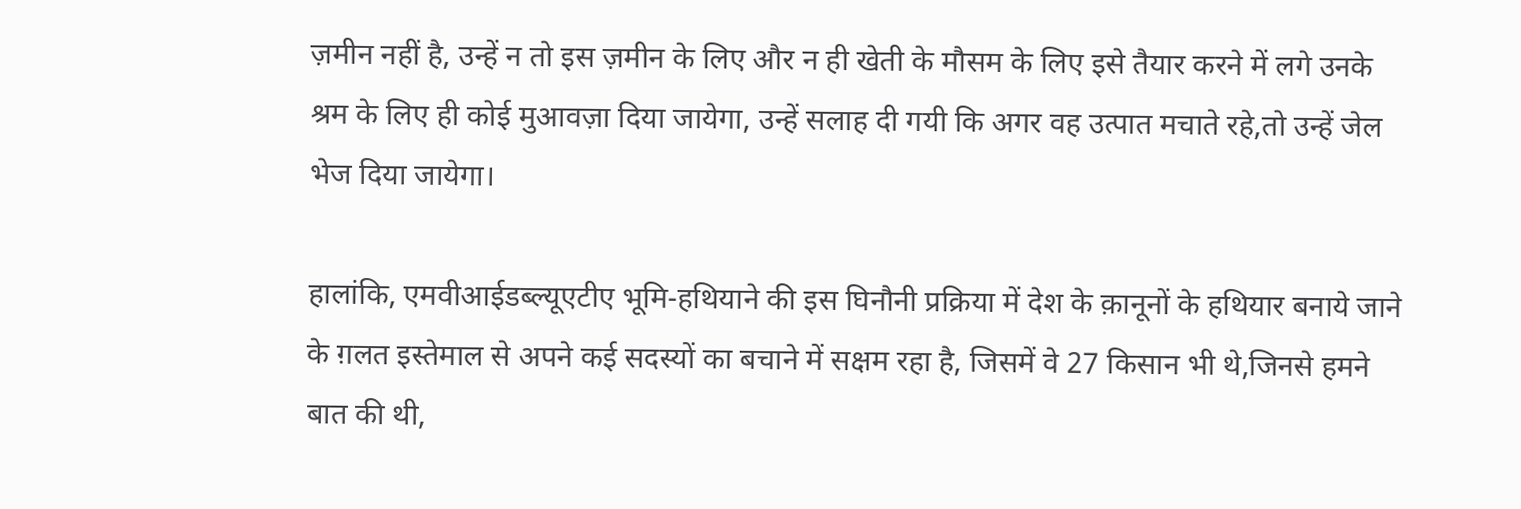ज़मीन नहीं है, उन्हें न तो इस ज़मीन के लिए और न ही खेती के मौसम के लिए इसे तैयार करने में लगे उनके श्रम के लिए ही कोई मुआवज़ा दिया जायेगा, उन्हें सलाह दी गयी कि अगर वह उत्पात मचाते रहे,तो उन्हें जेल भेज दिया जायेगा।

हालांकि, एमवीआईडब्ल्यूएटीए भूमि-हथियाने की इस घिनौनी प्रक्रिया में देश के क़ानूनों के हथियार बनाये जाने के ग़लत इस्तेमाल से अपने कई सदस्यों का बचाने में सक्षम रहा है, जिसमें वे 27 किसान भी थे,जिनसे हमने बात की थी,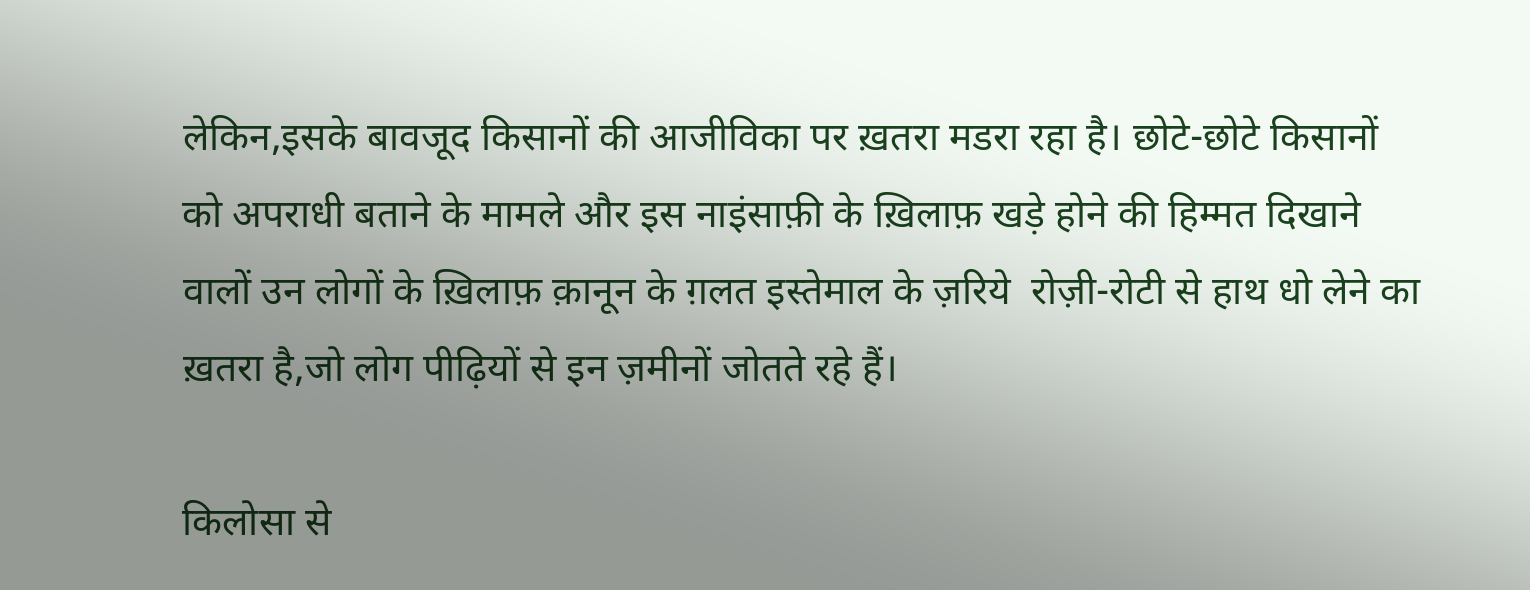लेकिन,इसके बावजूद किसानों की आजीविका पर ख़तरा मडरा रहा है। छोटे-छोटे किसानों को अपराधी बताने के मामले और इस नाइंसाफ़ी के ख़िलाफ़ खड़े होने की हिम्मत दिखाने वालों उन लोगों के ख़िलाफ़ क़ानून के ग़लत इस्तेमाल के ज़रिये  रोज़ी-रोटी से हाथ धो लेने का ख़तरा है,जो लोग पीढ़ियों से इन ज़मीनों जोतते रहे हैं।

किलोसा से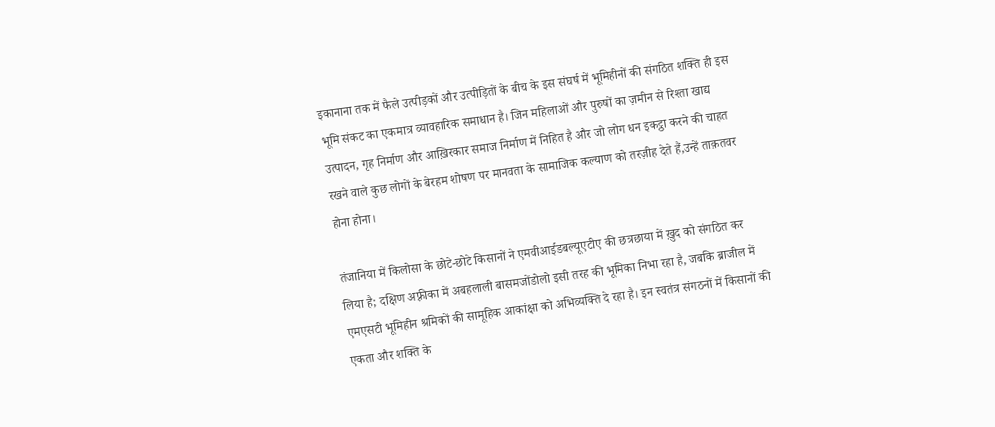इकानाना तक में फैले उत्पीड़कों और उत्पीड़ितों के बीच के इस संघर्ष में भूमिहीनों की संगठित शक्ति ही इस भूमि संकट का एकमात्र व्यावहारिक समाधान है। जिन महिलाओं और पुरुषों का ज़मीन से रिश्ता खाद्य उत्पादन, गृह निर्माण और आख़िरकार समाज निर्माण में निहित है और जो लोग धन इकट्ठा करने की चाहत रखने वाले कुछ लोगों के बेरहम शोषण पर मानवता के सामाजिक कल्याण को तरज़ीह देते हैं,उन्हें ताक़तवर होना होना।

तंजानिया में किलोसा के छोटे-छोटे किसानों ने एमवीआईडबल्यूएटीए की छत्रछाया में ख़ुद को संगठित कर लिया है; दक्षिण अफ़्रीका में अबहलाली बासमजोंडोलो इसी तरह की भूमिका निभा रहा है, जबकि ब्राजील में एमएसटी भूमिहीन श्रमिकों की सामूहिक आकांक्षा को अभिव्यक्ति दे रहा है। इन स्वतंत्र संगठनों में किसानों की एकता और शक्ति के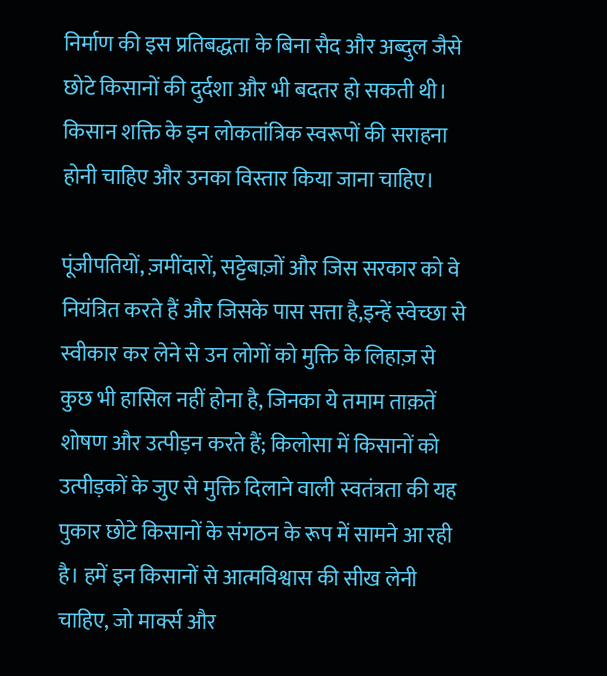निर्माण की इस प्रतिबद्धता के बिना सैद और अब्दुल जैसे छोटे किसानों की दुर्दशा और भी बदतर हो सकती थी। किसान शक्ति के इन लोकतांत्रिक स्वरूपों की सराहना होनी चाहिए और उनका विस्तार किया जाना चाहिए।

पूंजीपतियों, ज़मींदारों, सट्टेबाज़ों और जिस सरकार को वे नियंत्रित करते हैं और जिसके पास सत्ता है,इन्हें स्वेच्छा से स्वीकार कर लेने से उन लोगों को मुक्ति के लिहाज़ से कुछ भी हासिल नहीं होना है, जिनका ये तमाम ताक़तें शोषण और उत्पीड़न करते हैं; किलोसा में किसानों को उत्पीड़कों के जुए से मुक्ति दिलाने वाली स्वतंत्रता की यह पुकार छोटे किसानों के संगठन के रूप में सामने आ रही है। हमें इन किसानों से आत्मविश्वास की सीख लेनी चाहिए, जो मार्क्स और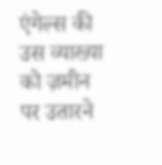एंगेल्स की उस व्याख्या को ज़मीन पर उतारने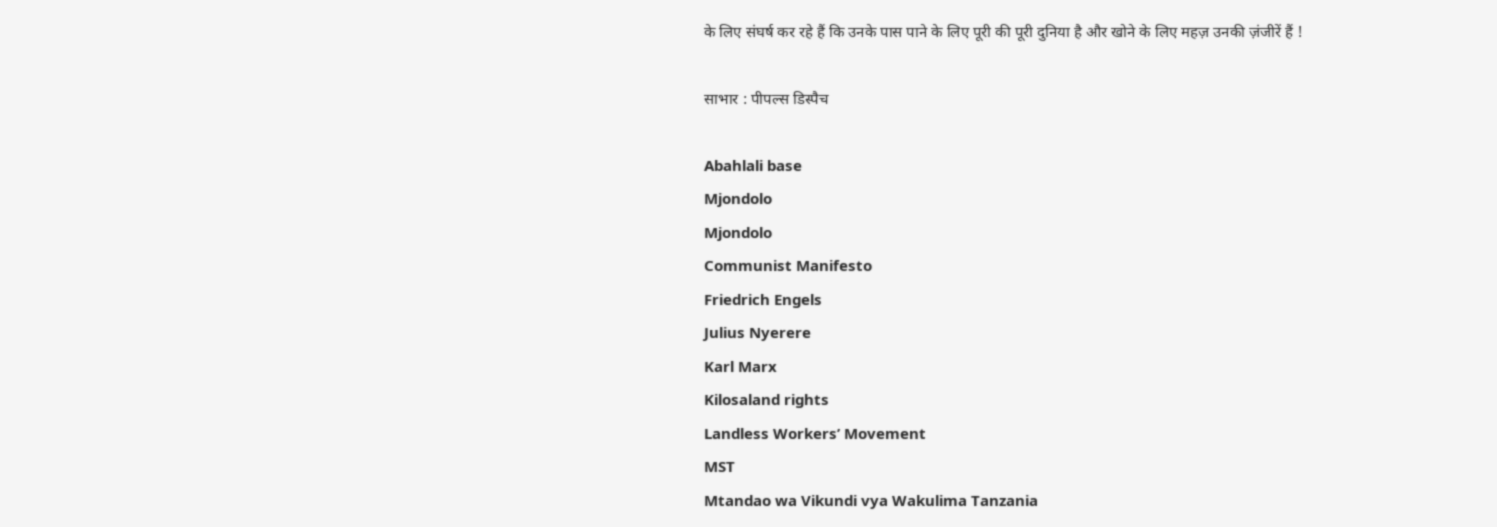के लिए संघर्ष कर रहे हैं कि उनके पास पाने के लिए पूरी की पूरी दुनिया है और खोने के लिए महज़ उनकी ज़ंजीरें हैं !

साभार : पीपल्स डिस्पैच

Abahlali base
Mjondolo
Mjondolo
Communist Manifesto
Friedrich Engels
Julius Nyerere
Karl Marx
Kilosaland rights
Landless Workers’ Movement
MST
Mtandao wa Vikundi vya Wakulima Tanzania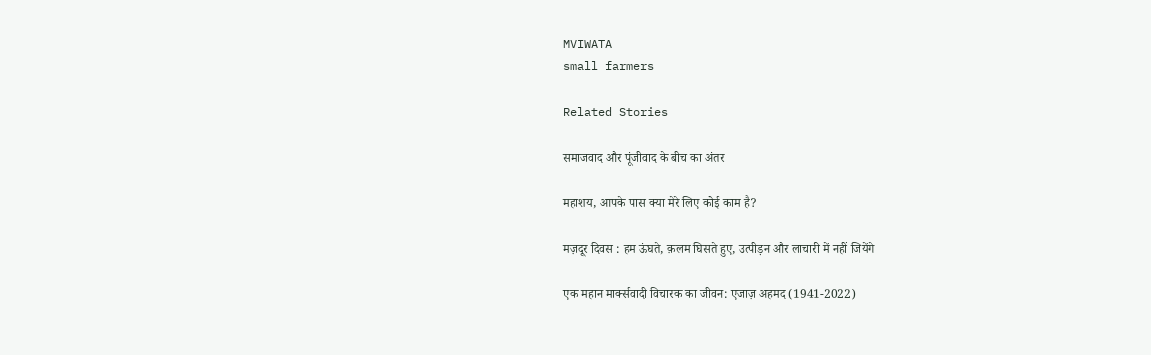MVIWATA
small farmers

Related Stories

समाजवाद और पूंजीवाद के बीच का अंतर

महाशय, आपके पास क्या मेरे लिए कोई काम है?

मज़दूर दिवस : हम ऊंघते, क़लम घिसते हुए, उत्पीड़न और लाचारी में नहीं जियेंगे

एक महान मार्क्सवादी विचारक का जीवन: एजाज़ अहमद (1941-2022)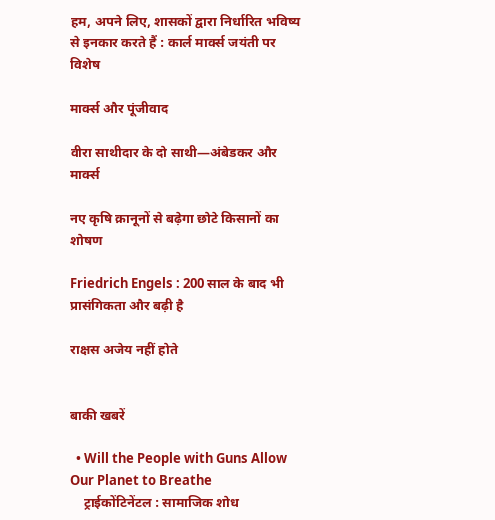हम, अपने लिए, शासकों द्वारा निर्धारित भविष्य से इनकार करते हैं : कार्ल मार्क्स जयंती पर विशेष

मार्क्स और पूंजीवाद

वीरा साथीदार के दो साथी—अंबेडकर और मार्क्स

नए कृषि क़ानूनों से बढ़ेगा छोटे किसानों का शोषण

Friedrich Engels : 200 साल के बाद भी प्रासंगिकता और बढ़ी है

राक्षस अजेय नहीं होते


बाकी खबरें

  • Will the People with Guns Allow Our Planet to Breathe
    ट्राईकोंटिनेंटल : सामाजिक शोध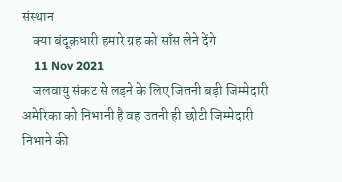संस्थान
    क्या बंदूक़धारी हमारे ग्रह को साँस लेने देंगे
    11 Nov 2021
    जलवायु संकट से लड़ने के लिए जितनी बड़ी जिम्मेदारी अमेरिका को निभानी है वह उतनी ही छोटी जिम्मेदारी निभाने की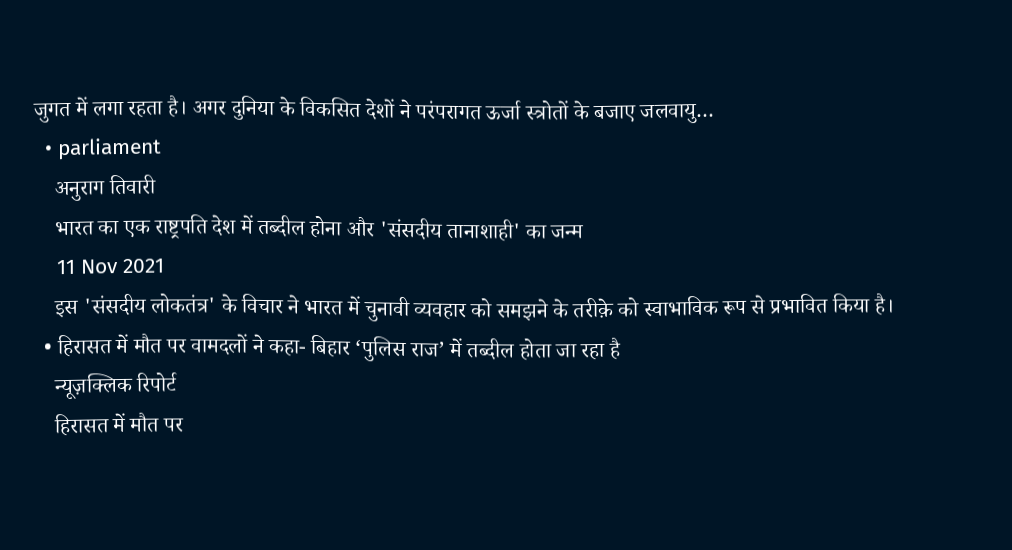जुगत में लगा रहता है। अगर दुनिया के विकसित देशों ने परंपरागत ऊर्जा स्त्रोतों के बजाए जलवायु…
  • parliament
    अनुराग तिवारी
    भारत का एक राष्ट्रपति देश में तब्दील होना और 'संसदीय तानाशाही' का जन्म
    11 Nov 2021
    इस 'संसदीय लोकतंत्र' के विचार ने भारत में चुनावी व्यवहार को समझने के तरीक़े को स्वाभाविक रूप से प्रभावित किया है।
  • हिरासत में मौत पर वामदलों ने कहा- बिहार ‘पुलिस राज’ में तब्दील होता जा रहा है
    न्यूज़क्लिक रिपोर्ट
    हिरासत में मौत पर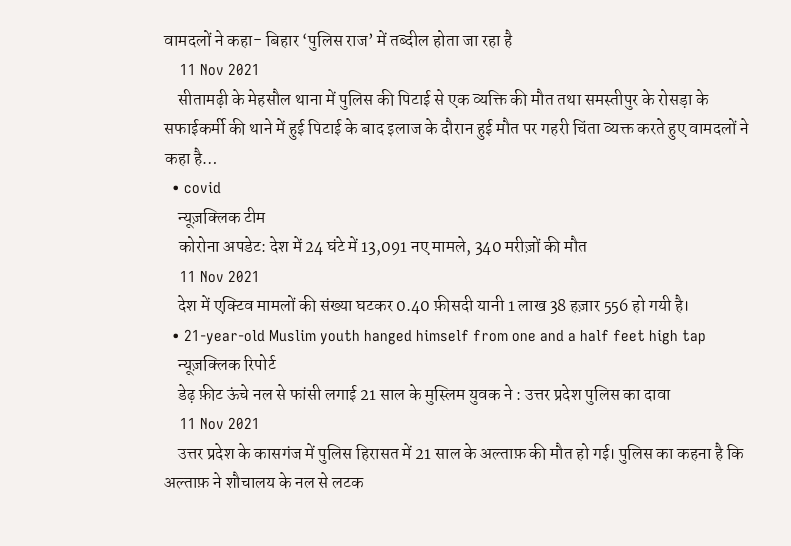वामदलों ने कहा- बिहार ‘पुलिस राज’ में तब्दील होता जा रहा है
    11 Nov 2021
    सीतामढ़ी के मेहसौल थाना में पुलिस की पिटाई से एक व्यक्ति की मौत तथा समस्तीपुर के रोसड़ा के सफाईकर्मी की थाने में हुई पिटाई के बाद इलाज के दौरान हुई मौत पर गहरी चिंता व्यक्त करते हुए वामदलों ने कहा है…
  • covid
    न्यूज़क्लिक टीम
    कोरोना अपडेट: देश में 24 घंटे में 13,091 नए मामले, 340 मरीज़ों की मौत
    11 Nov 2021
    देश में एक्टिव मामलों की संख्या घटकर 0.40 फ़ीसदी यानी 1 लाख 38 हज़ार 556 हो गयी है।
  • 21-year-old Muslim youth hanged himself from one and a half feet high tap
    न्यूज़क्लिक रिपोर्ट
    डेढ़ फ़ीट ऊंचे नल से फांसी लगाई 21 साल के मुस्लिम युवक ने : उत्तर प्रदेश पुलिस का दावा
    11 Nov 2021
    उत्तर प्रदेश के कासगंज में पुलिस हिरासत में 21 साल के अल्ताफ़ की मौत हो गई। पुलिस का कहना है कि अल्ताफ़ ने शौचालय के नल से लटक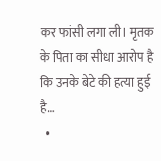कर फांसी लगा ली। मृतक के पिता का सीधा आरोप है कि उनके बेटे की हत्या हुई है…
  •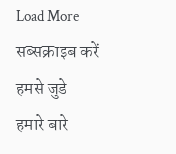Load More
सब्सक्राइब करें
हमसे जुडे
हमारे बारे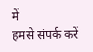में
हमसे संपर्क करें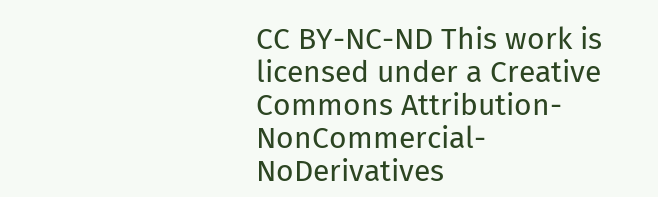CC BY-NC-ND This work is licensed under a Creative Commons Attribution-NonCommercial-NoDerivatives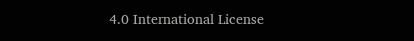4.0 International License